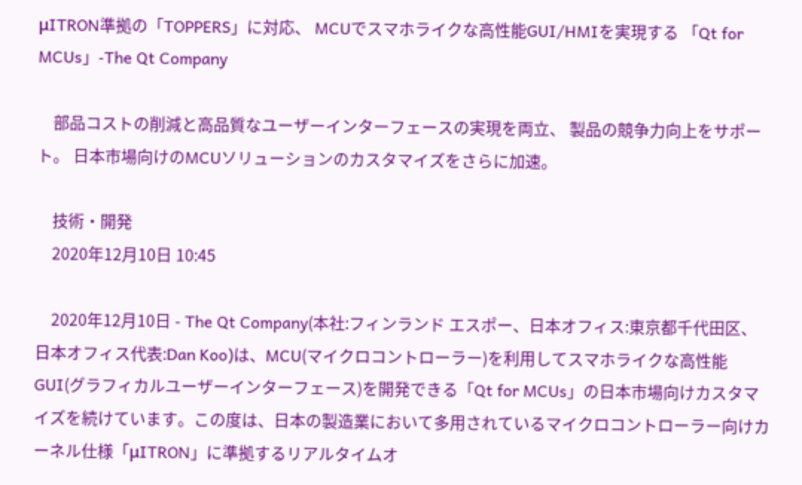μITRON準拠の「TOPPERS」に対応、 MCUでスマホライクな高性能GUI/HMIを実現する 「Qt for MCUs」-The Qt Company

    部品コストの削減と高品質なユーザーインターフェースの実現を両立、 製品の競争力向上をサポート。 日本市場向けのMCUソリューションのカスタマイズをさらに加速。

    技術・開発
    2020年12月10日 10:45

    2020年12月10日 - The Qt Company(本社:フィンランド エスポー、日本オフィス:東京都千代田区、日本オフィス代表:Dan Koo)は、MCU(マイクロコントローラー)を利用してスマホライクな高性能GUI(グラフィカルユーザーインターフェース)を開発できる「Qt for MCUs」の日本市場向けカスタマイズを続けています。この度は、日本の製造業において多用されているマイクロコントローラー向けカーネル仕様「μITRON」に準拠するリアルタイムオ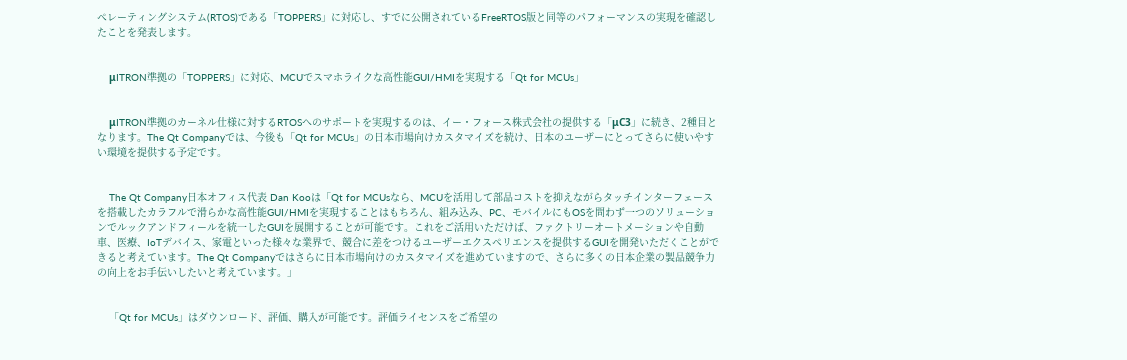ペレーティングシステム(RTOS)である「TOPPERS」に対応し、すでに公開されているFreeRTOS版と同等のパフォーマンスの実現を確認したことを発表します。


    μITRON準拠の「TOPPERS」に対応、MCUでスマホライクな高性能GUI/HMIを実現する「Qt for MCUs」


    μITRON準拠のカーネル仕様に対するRTOSへのサポートを実現するのは、イー・フォース株式会社の提供する「μC3」に続き、2種目となります。The Qt Companyでは、今後も「Qt for MCUs」の日本市場向けカスタマイズを続け、日本のユーザーにとってさらに使いやすい環境を提供する予定です。


    The Qt Company日本オフィス代表 Dan Kooは「Qt for MCUsなら、MCUを活用して部品コストを抑えながらタッチインターフェースを搭載したカラフルで滑らかな高性能GUI/HMIを実現することはもちろん、組み込み、PC、モバイルにもOSを問わず一つのソリューションでルックアンドフィールを統一したGUIを展開することが可能です。これをご活用いただけば、ファクトリーオートメーションや自動車、医療、IoTデバイス、家電といった様々な業界で、競合に差をつけるユーザーエクスペリエンスを提供するGUIを開発いただくことができると考えています。The Qt Companyではさらに日本市場向けのカスタマイズを進めていますので、さらに多くの日本企業の製品競争力の向上をお手伝いしたいと考えています。」


    「Qt for MCUs」はダウンロード、評価、購入が可能です。評価ライセンスをご希望の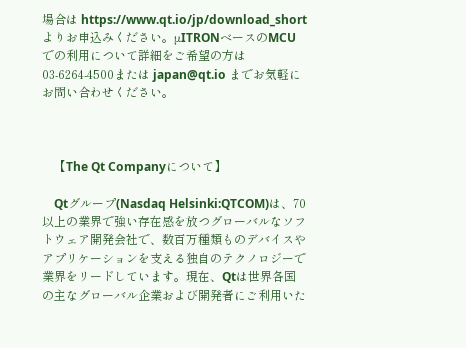場合は https://www.qt.io/jp/download_short よりお申込みください。μITRONベースのMCUでの利用について詳細をご希望の方は03-6264-4500または japan@qt.io までお気軽にお問い合わせください。



    【The Qt Companyについて】

    Qtグループ(Nasdaq Helsinki:QTCOM)は、70以上の業界で強い存在感を放つグローバルなソフトウェア開発会社で、数百万種類ものデバイスやアプリケーションを支える独自のテクノロジーで業界をリードしています。現在、Qtは世界各国の主なグローバル企業および開発者にご利用いた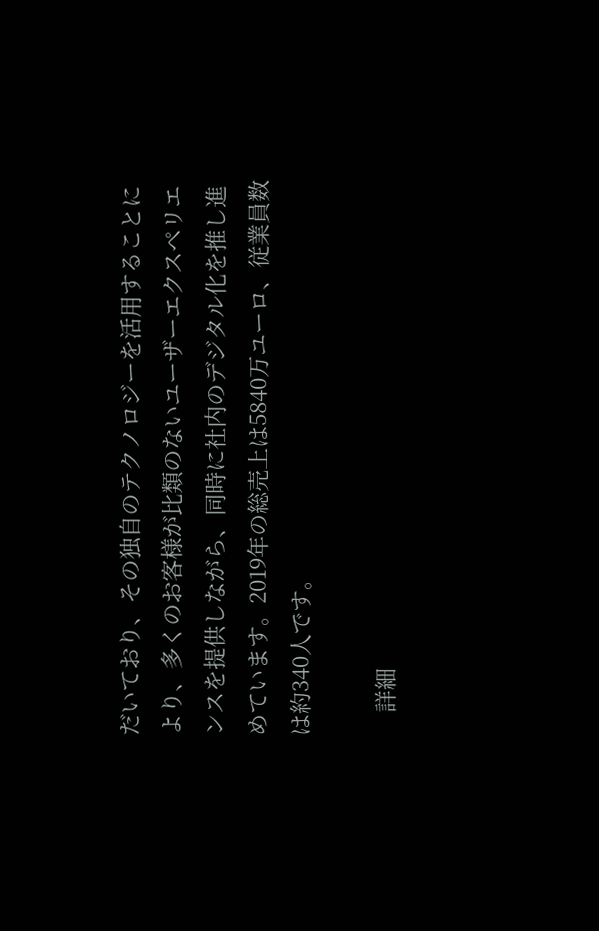だいており、その独自のテクノロジーを活用することにより、多くのお客様が比類のないユーザーエクスペリエンスを提供しながら、同時に社内のデジタル化を推し進めています。2019年の総売上は5840万ユーロ、従業員数は約340人です。

    詳細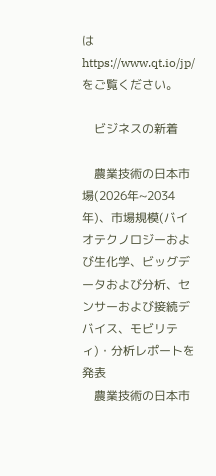は https://www.qt.io/jp/ をご覧ください。

    ビジネスの新着

    農業技術の日本市場(2026年~2034年)、市場規模(バイオテクノロジーおよび生化学、ビッグデータおよび分析、センサーおよび接続デバイス、モビリティ)・分析レポートを発表
    農業技術の日本市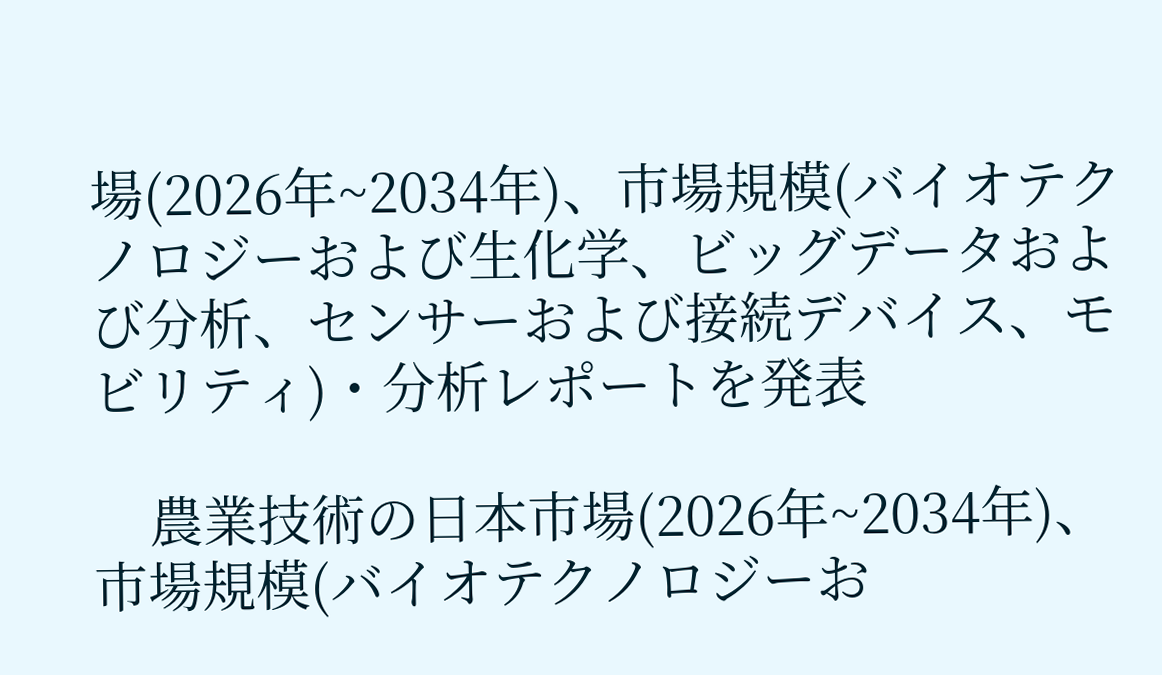場(2026年~2034年)、市場規模(バイオテクノロジーおよび生化学、ビッグデータおよび分析、センサーおよび接続デバイス、モビリティ)・分析レポートを発表

    農業技術の日本市場(2026年~2034年)、市場規模(バイオテクノロジーお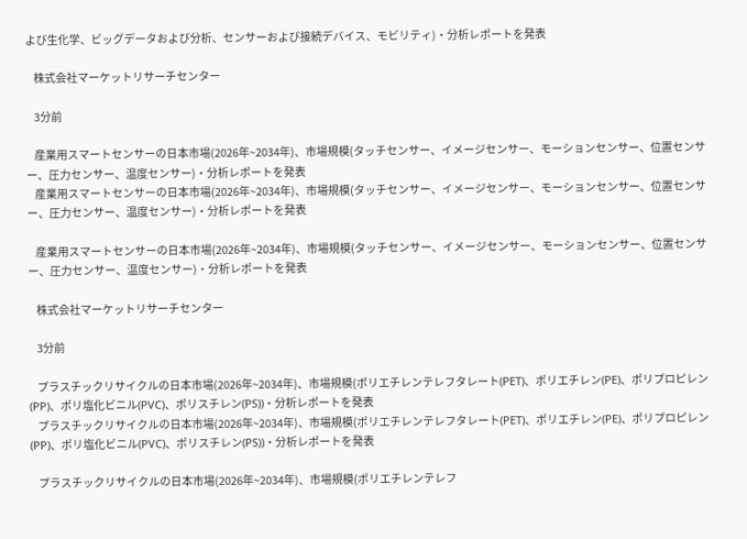よび生化学、ビッグデータおよび分析、センサーおよび接続デバイス、モビリティ)・分析レポートを発表

    株式会社マーケットリサーチセンター

    3分前

    産業用スマートセンサーの日本市場(2026年~2034年)、市場規模(タッチセンサー、イメージセンサー、モーションセンサー、位置センサー、圧力センサー、温度センサー)・分析レポートを発表
    産業用スマートセンサーの日本市場(2026年~2034年)、市場規模(タッチセンサー、イメージセンサー、モーションセンサー、位置センサー、圧力センサー、温度センサー)・分析レポートを発表

    産業用スマートセンサーの日本市場(2026年~2034年)、市場規模(タッチセンサー、イメージセンサー、モーションセンサー、位置センサー、圧力センサー、温度センサー)・分析レポートを発表

    株式会社マーケットリサーチセンター

    3分前

    プラスチックリサイクルの日本市場(2026年~2034年)、市場規模(ポリエチレンテレフタレート(PET)、ポリエチレン(PE)、ポリプロピレン(PP)、ポリ塩化ビニル(PVC)、ポリスチレン(PS))・分析レポートを発表
    プラスチックリサイクルの日本市場(2026年~2034年)、市場規模(ポリエチレンテレフタレート(PET)、ポリエチレン(PE)、ポリプロピレン(PP)、ポリ塩化ビニル(PVC)、ポリスチレン(PS))・分析レポートを発表

    プラスチックリサイクルの日本市場(2026年~2034年)、市場規模(ポリエチレンテレフ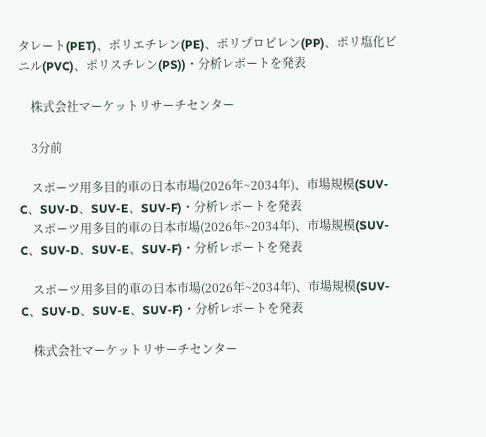タレート(PET)、ポリエチレン(PE)、ポリプロピレン(PP)、ポリ塩化ビニル(PVC)、ポリスチレン(PS))・分析レポートを発表

    株式会社マーケットリサーチセンター

    3分前

    スポーツ用多目的車の日本市場(2026年~2034年)、市場規模(SUV-C、SUV-D、SUV-E、SUV-F)・分析レポートを発表
    スポーツ用多目的車の日本市場(2026年~2034年)、市場規模(SUV-C、SUV-D、SUV-E、SUV-F)・分析レポートを発表

    スポーツ用多目的車の日本市場(2026年~2034年)、市場規模(SUV-C、SUV-D、SUV-E、SUV-F)・分析レポートを発表

    株式会社マーケットリサーチセンター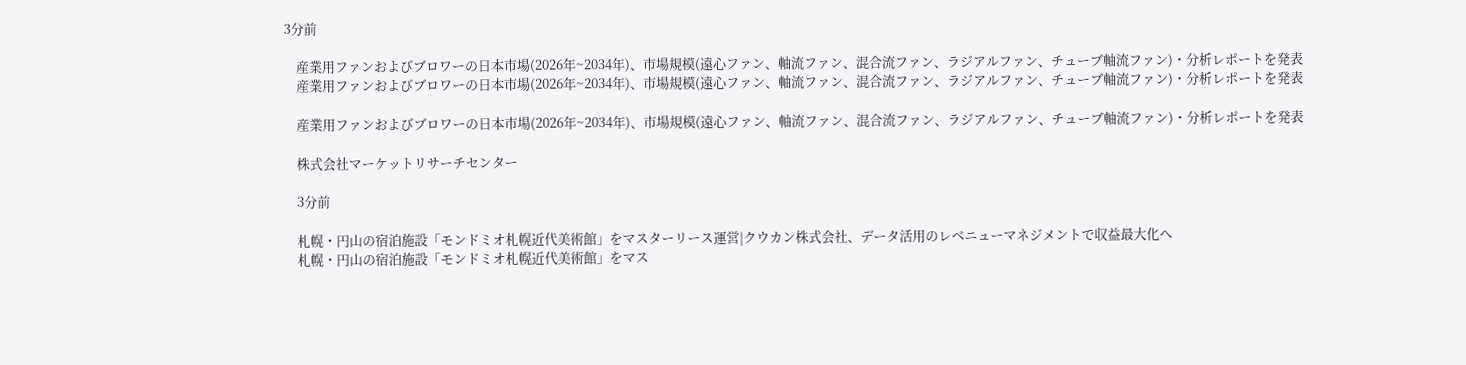3分前

    産業用ファンおよびブロワーの日本市場(2026年~2034年)、市場規模(遠心ファン、軸流ファン、混合流ファン、ラジアルファン、チューブ軸流ファン)・分析レポートを発表
    産業用ファンおよびブロワーの日本市場(2026年~2034年)、市場規模(遠心ファン、軸流ファン、混合流ファン、ラジアルファン、チューブ軸流ファン)・分析レポートを発表

    産業用ファンおよびブロワーの日本市場(2026年~2034年)、市場規模(遠心ファン、軸流ファン、混合流ファン、ラジアルファン、チューブ軸流ファン)・分析レポートを発表

    株式会社マーケットリサーチセンター

    3分前

    札幌・円山の宿泊施設「モンドミオ札幌近代美術館」をマスターリース運営|クウカン株式会社、データ活用のレベニューマネジメントで収益最大化へ
    札幌・円山の宿泊施設「モンドミオ札幌近代美術館」をマス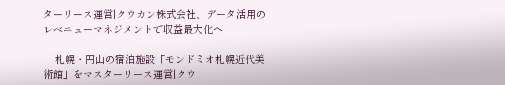ターリース運営|クウカン株式会社、データ活用のレベニューマネジメントで収益最大化へ

    札幌・円山の宿泊施設「モンドミオ札幌近代美術館」をマスターリース運営|クウ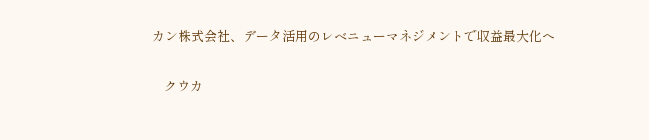カン株式会社、データ活用のレベニューマネジメントで収益最大化へ

    クウカ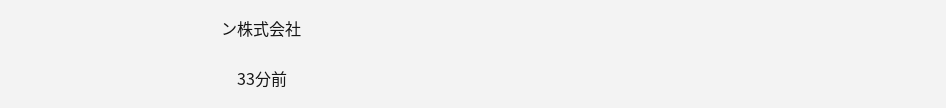ン株式会社

    33分前